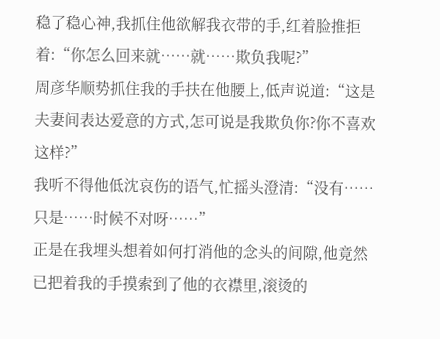稳了稳心神,我抓住他欲解我衣带的手,红着脸推拒着:“你怎么回来就……就……欺负我呢?”
周彦华顺势抓住我的手扶在他腰上,低声说道:“这是夫妻间表达爱意的方式,怎可说是我欺负你?你不喜欢这样?”
我听不得他低沈哀伤的语气,忙摇头澄清:“没有……只是……时候不对呀……”
正是在我埋头想着如何打消他的念头的间隙,他竟然已把着我的手摸索到了他的衣襟里,滚烫的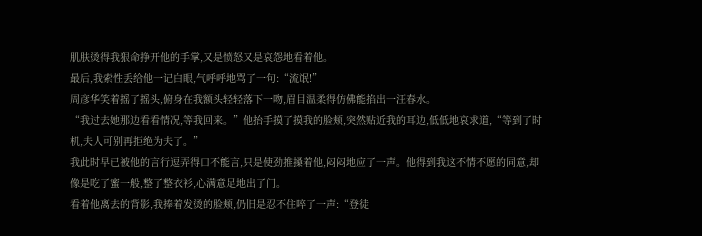肌肤烫得我狠命挣开他的手掌,又是愤怒又是哀怨地看着他。
最后,我索性丢给他一记白眼,气呼呼地骂了一句:“流氓!”
周彦华笑着摇了摇头,俯身在我额头轻轻落下一吻,眉目温柔得仿佛能掐出一汪春水。
“我过去她那边看看情况,等我回来。”他抬手摸了摸我的脸颊,突然贴近我的耳边,低低地哀求道,“等到了时机,夫人可别再拒绝为夫了。”
我此时早已被他的言行逗弄得口不能言,只是使劲推搡着他,闷闷地应了一声。他得到我这不情不愿的同意,却像是吃了蜜一般,整了整衣衫,心满意足地出了门。
看着他离去的背影,我捧着发烫的脸颊,仍旧是忍不住啐了一声:“登徒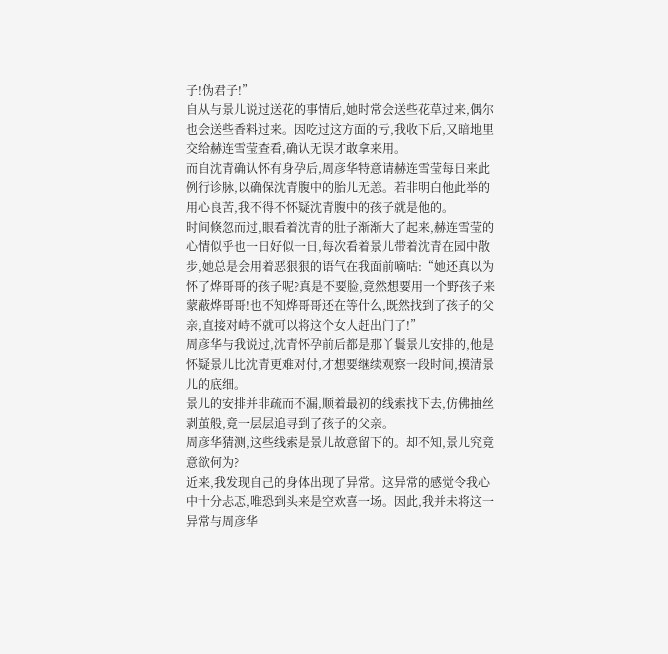子!伪君子!”
自从与景儿说过送花的事情后,她时常会送些花草过来,偶尔也会送些香料过来。因吃过这方面的亏,我收下后,又暗地里交给赫连雪莹查看,确认无误才敢拿来用。
而自沈青确认怀有身孕后,周彦华特意请赫连雪莹每日来此例行诊脉,以确保沈青腹中的胎儿无恙。若非明白他此举的用心良苦,我不得不怀疑沈青腹中的孩子就是他的。
时间倏忽而过,眼看着沈青的肚子渐渐大了起来,赫连雪莹的心情似乎也一日好似一日,每次看着景儿带着沈青在园中散步,她总是会用着恶狠狠的语气在我面前嘀咕:“她还真以为怀了烨哥哥的孩子呢?真是不要脸,竟然想要用一个野孩子来蒙蔽烨哥哥!也不知烨哥哥还在等什么,既然找到了孩子的父亲,直接对峙不就可以将这个女人赶出门了!”
周彦华与我说过,沈青怀孕前后都是那丫鬟景儿安排的,他是怀疑景儿比沈青更难对付,才想要继续观察一段时间,摸清景儿的底细。
景儿的安排并非疏而不漏,顺着最初的线索找下去,仿佛抽丝剥茧般,竟一层层追寻到了孩子的父亲。
周彦华猜测,这些线索是景儿故意留下的。却不知,景儿究竟意欲何为?
近来,我发现自己的身体出现了异常。这异常的感觉令我心中十分忐忑,唯恐到头来是空欢喜一场。因此,我并未将这一异常与周彦华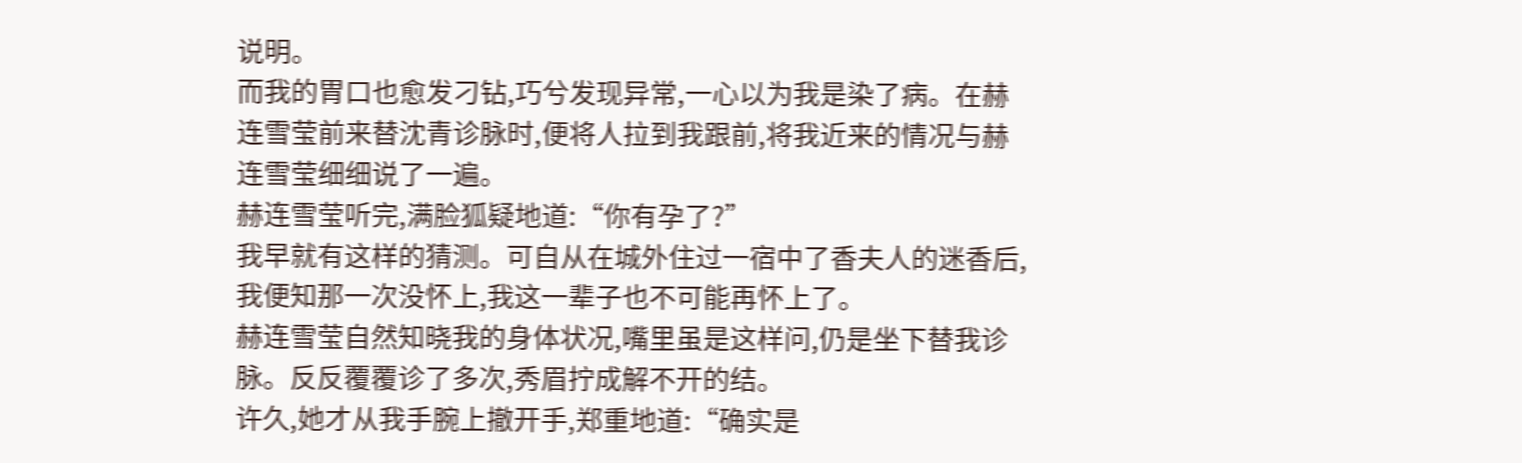说明。
而我的胃口也愈发刁钻,巧兮发现异常,一心以为我是染了病。在赫连雪莹前来替沈青诊脉时,便将人拉到我跟前,将我近来的情况与赫连雪莹细细说了一遍。
赫连雪莹听完,满脸狐疑地道:“你有孕了?”
我早就有这样的猜测。可自从在城外住过一宿中了香夫人的迷香后,我便知那一次没怀上,我这一辈子也不可能再怀上了。
赫连雪莹自然知晓我的身体状况,嘴里虽是这样问,仍是坐下替我诊脉。反反覆覆诊了多次,秀眉拧成解不开的结。
许久,她才从我手腕上撤开手,郑重地道:“确实是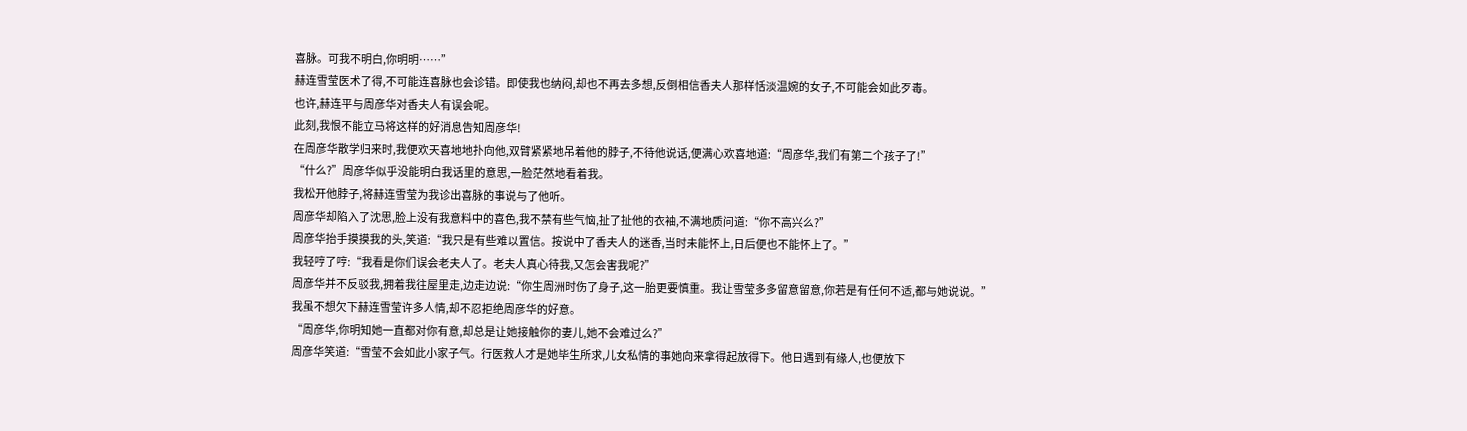喜脉。可我不明白,你明明……”
赫连雪莹医术了得,不可能连喜脉也会诊错。即使我也纳闷,却也不再去多想,反倒相信香夫人那样恬淡温婉的女子,不可能会如此歹毒。
也许,赫连平与周彦华对香夫人有误会呢。
此刻,我恨不能立马将这样的好消息告知周彦华!
在周彦华散学归来时,我便欢天喜地地扑向他,双臂紧紧地吊着他的脖子,不待他说话,便满心欢喜地道:“周彦华,我们有第二个孩子了!”
“什么?”周彦华似乎没能明白我话里的意思,一脸茫然地看着我。
我松开他脖子,将赫连雪莹为我诊出喜脉的事说与了他听。
周彦华却陷入了沈思,脸上没有我意料中的喜色,我不禁有些气恼,扯了扯他的衣袖,不满地质问道:“你不高兴么?”
周彦华抬手摸摸我的头,笑道:“我只是有些难以置信。按说中了香夫人的迷香,当时未能怀上,日后便也不能怀上了。”
我轻哼了哼:“我看是你们误会老夫人了。老夫人真心待我,又怎会害我呢?”
周彦华并不反驳我,拥着我往屋里走,边走边说:“你生周洲时伤了身子,这一胎更要慎重。我让雪莹多多留意留意,你若是有任何不适,都与她说说。”
我虽不想欠下赫连雪莹许多人情,却不忍拒绝周彦华的好意。
“周彦华,你明知她一直都对你有意,却总是让她接触你的妻儿,她不会难过么?”
周彦华笑道:“雪莹不会如此小家子气。行医救人才是她毕生所求,儿女私情的事她向来拿得起放得下。他日遇到有缘人,也便放下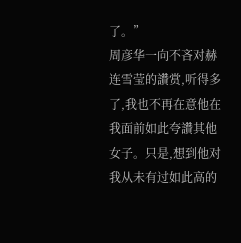了。”
周彦华一向不吝对赫连雪莹的讚赏,听得多了,我也不再在意他在我面前如此夸讚其他女子。只是,想到他对我从未有过如此高的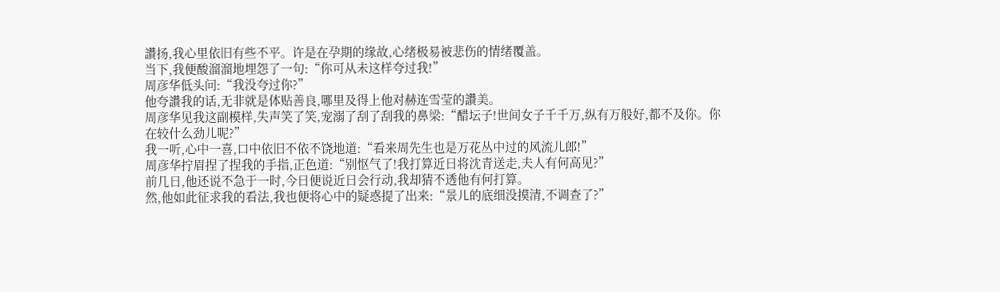讚扬,我心里依旧有些不平。许是在孕期的缘故,心绪极易被悲伤的情绪覆盖。
当下,我便酸溜溜地埋怨了一句:“你可从未这样夸过我!”
周彦华低头问:“我没夸过你?”
他夸讚我的话,无非就是体贴善良,哪里及得上他对赫连雪莹的讚美。
周彦华见我这副模样,失声笑了笑,宠溺了刮了刮我的鼻梁:“醋坛子!世间女子千千万,纵有万般好,都不及你。你在较什么劲儿呢?”
我一听,心中一喜,口中依旧不依不饶地道:“看来周先生也是万花丛中过的风流儿郎!”
周彦华拧眉捏了捏我的手指,正色道:“别怄气了!我打算近日将沈青送走,夫人有何高见?”
前几日,他还说不急于一时,今日便说近日会行动,我却猜不透他有何打算。
然,他如此征求我的看法,我也便将心中的疑惑提了出来:“景儿的底细没摸清,不调查了?”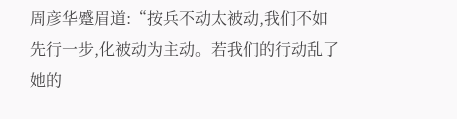周彦华蹙眉道:“按兵不动太被动,我们不如先行一步,化被动为主动。若我们的行动乱了她的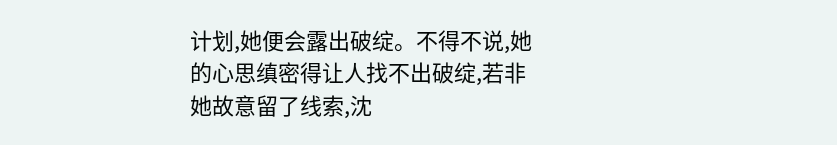计划,她便会露出破绽。不得不说,她的心思缜密得让人找不出破绽,若非她故意留了线索,沈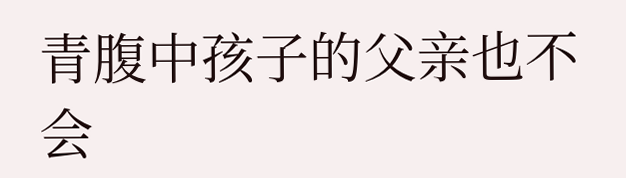青腹中孩子的父亲也不会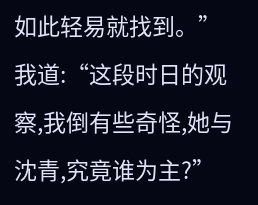如此轻易就找到。”
我道:“这段时日的观察,我倒有些奇怪,她与沈青,究竟谁为主?”